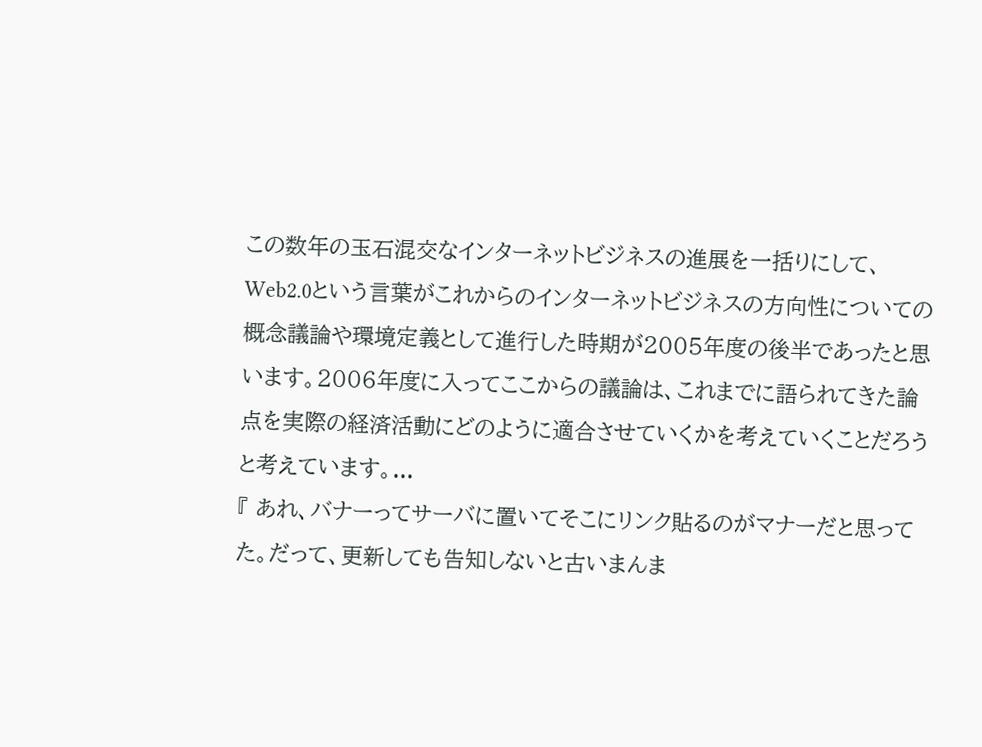この数年の玉石混交なインターネットビジネスの進展を一括りにして、Web2.0という言葉がこれからのインターネットビジネスの方向性についての概念議論や環境定義として進行した時期が2005年度の後半であったと思います。2006年度に入ってここからの議論は、これまでに語られてきた論点を実際の経済活動にどのように適合させていくかを考えていくことだろうと考えています。...
『 あれ、バナーってサーバに置いてそこにリンク貼るのがマナーだと思ってた。だって、更新しても告知しないと古いまんま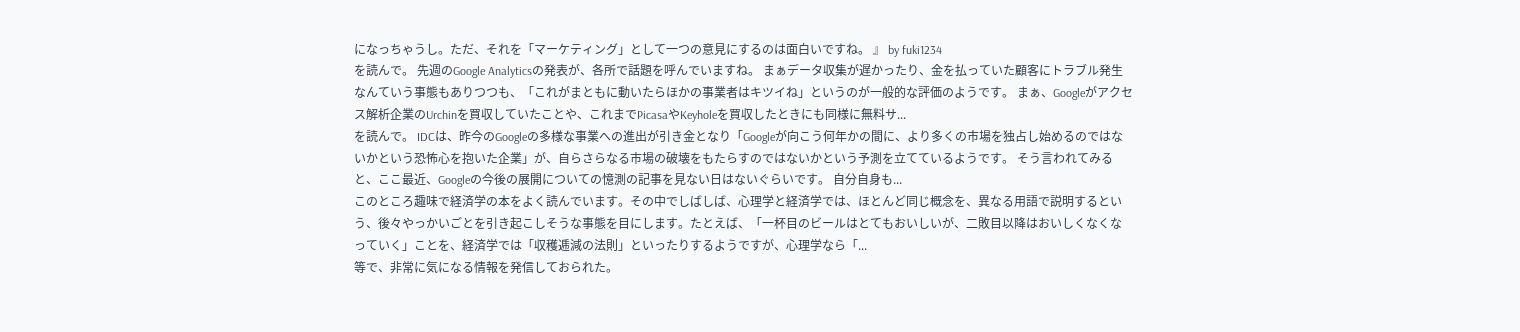になっちゃうし。ただ、それを「マーケティング」として一つの意見にするのは面白いですね。 』 by fuki1234
を読んで。 先週のGoogle Analyticsの発表が、各所で話題を呼んでいますね。 まぁデータ収集が遅かったり、金を払っていた顧客にトラブル発生なんていう事態もありつつも、「これがまともに動いたらほかの事業者はキツイね」というのが一般的な評価のようです。 まぁ、Googleがアクセス解析企業のUrchinを買収していたことや、これまでPicasaやKeyholeを買収したときにも同様に無料サ...
を読んで。 IDCは、昨今のGoogleの多様な事業への進出が引き金となり「Googleが向こう何年かの間に、より多くの市場を独占し始めるのではないかという恐怖心を抱いた企業」が、自らさらなる市場の破壊をもたらすのではないかという予測を立てているようです。 そう言われてみると、ここ最近、Googleの今後の展開についての憶測の記事を見ない日はないぐらいです。 自分自身も...
このところ趣味で経済学の本をよく読んでいます。その中でしばしば、心理学と経済学では、ほとんど同じ概念を、異なる用語で説明するという、後々やっかいごとを引き起こしそうな事態を目にします。たとえば、「一杯目のビールはとてもおいしいが、二敗目以降はおいしくなくなっていく」ことを、経済学では「収穫逓減の法則」といったりするようですが、心理学なら「...
等で、非常に気になる情報を発信しておられた。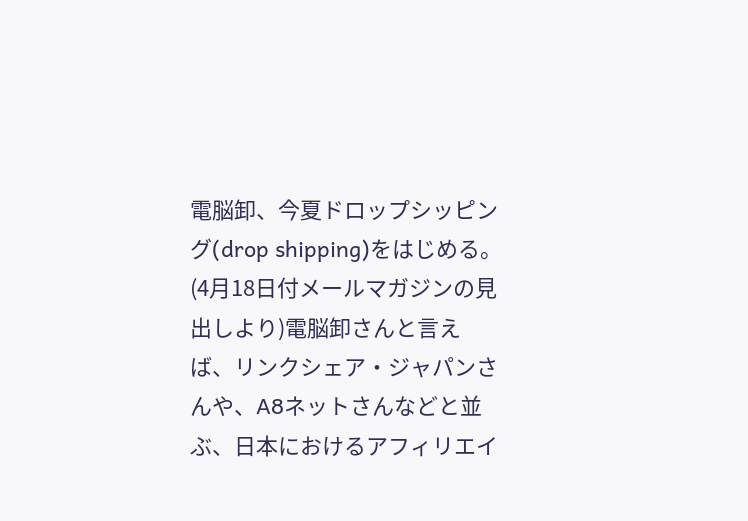電脳卸、今夏ドロップシッピング(drop shipping)をはじめる。(4月18日付メールマガジンの見出しより)電脳卸さんと言えば、リンクシェア・ジャパンさんや、A8ネットさんなどと並ぶ、日本におけるアフィリエイ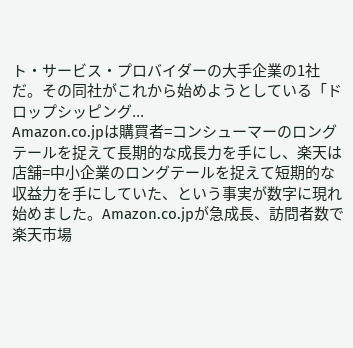ト・サービス・プロバイダーの大手企業の1社だ。その同社がこれから始めようとしている「ドロップシッピング...
Amazon.co.jpは購買者=コンシューマーのロングテールを捉えて長期的な成長力を手にし、楽天は店舗=中小企業のロングテールを捉えて短期的な収益力を手にしていた、という事実が数字に現れ始めました。Amazon.co.jpが急成長、訪問者数で楽天市場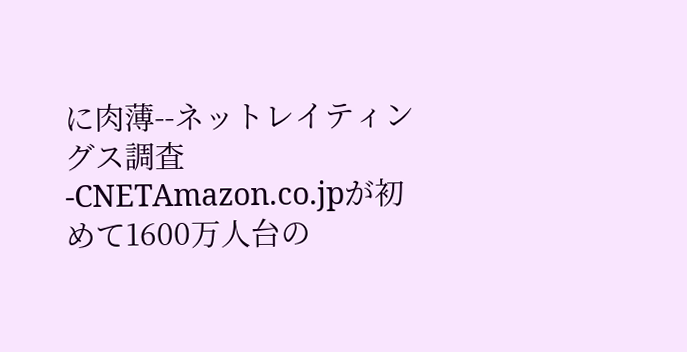に肉薄--ネットレイティングス調査 -CNETAmazon.co.jpが初めて1600万人台の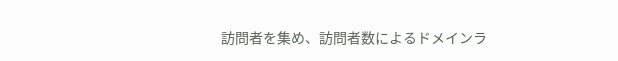訪問者を集め、訪問者数によるドメインラ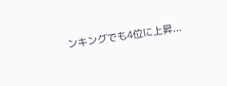ンキングでも4位に上昇...